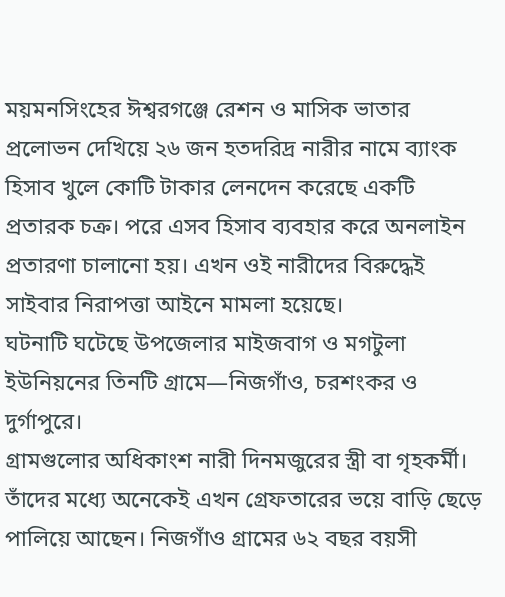ময়মনসিংহের ঈশ্বরগঞ্জে রেশন ও মাসিক ভাতার প্রলোভন দেখিয়ে ২৬ জন হতদরিদ্র নারীর নামে ব্যাংক হিসাব খুলে কোটি টাকার লেনদেন করেছে একটি প্রতারক চক্র। পরে এসব হিসাব ব্যবহার করে অনলাইন প্রতারণা চালানো হয়। এখন ওই নারীদের বিরুদ্ধেই সাইবার নিরাপত্তা আইনে মামলা হয়েছে।
ঘটনাটি ঘটেছে উপজেলার মাইজবাগ ও মগটুলা ইউনিয়নের তিনটি গ্রামে—নিজগাঁও, চরশংকর ও দুর্গাপুরে।
গ্রামগুলোর অধিকাংশ নারী দিনমজুরের স্ত্রী বা গৃহকর্মী। তাঁদের মধ্যে অনেকেই এখন গ্রেফতারের ভয়ে বাড়ি ছেড়ে পালিয়ে আছেন। নিজগাঁও গ্রামের ৬২ বছর বয়সী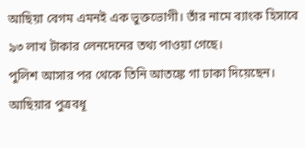আছিয়া বেগম এমনই এক ভুক্তভোগী। তাঁর নামে ব্যাংক হিসাবে ৯৩ লাখ টাকার লেনদেনের তথ্য পাওয়া গেছে।
পুলিশ আসার পর থেকে তিনি আতঙ্কে গা ঢাকা দিয়েছেন। আছিয়ার পুত্রবধূ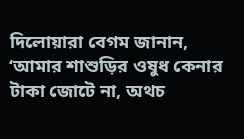দিলোয়ারা বেগম জানান, ‘আমার শাশুড়ির ওষুধ কেনার টাকা জোটে না, অথচ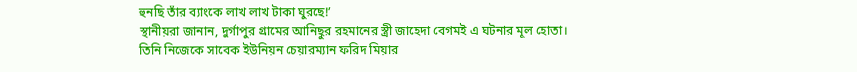হুনছি তাঁর ব্যাংকে লাখ লাখ টাকা ঘুরছে!’
স্থানীয়রা জানান, দুর্গাপুর গ্রামের আনিছুর রহমানের স্ত্রী জাহেদা বেগমই এ ঘটনার মূল হোতা। তিনি নিজেকে সাবেক ইউনিয়ন চেয়ারম্যান ফরিদ মিয়ার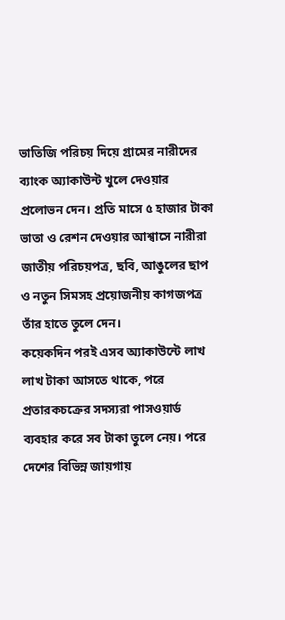ভাতিজি পরিচয় দিয়ে গ্রামের নারীদের ব্যাংক অ্যাকাউন্ট খুলে দেওয়ার প্রলোভন দেন। প্রতি মাসে ৫ হাজার টাকা ভাতা ও রেশন দেওয়ার আশ্বাসে নারীরা জাতীয় পরিচয়পত্র, ছবি, আঙুলের ছাপ ও নতুন সিমসহ প্রয়োজনীয় কাগজপত্র তাঁর হাতে তুলে দেন।
কয়েকদিন পরই এসব অ্যাকাউন্টে লাখ লাখ টাকা আসতে থাকে, পরে প্রতারকচক্রের সদস্যরা পাসওয়ার্ড ব্যবহার করে সব টাকা তুলে নেয়। পরে দেশের বিভিন্ন জায়গায়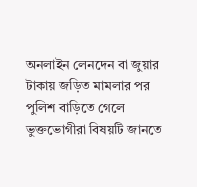অনলাইন লেনদেন বা জুয়ার টাকায় জড়িত মামলার পর পুলিশ বাড়িতে গেলে ভুক্তভোগীরা বিষয়টি জানতে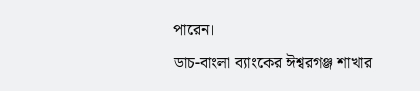পারেন।
ডাচ-বাংলা ব্যাংকের ঈশ্বরগঞ্জ শাখার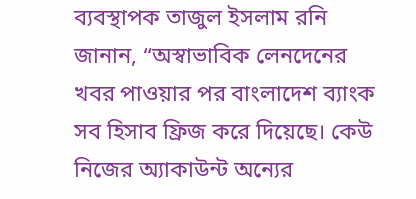ব্যবস্থাপক তাজুল ইসলাম রনি জানান, “অস্বাভাবিক লেনদেনের খবর পাওয়ার পর বাংলাদেশ ব্যাংক সব হিসাব ফ্রিজ করে দিয়েছে। কেউ নিজের অ্যাকাউন্ট অন্যের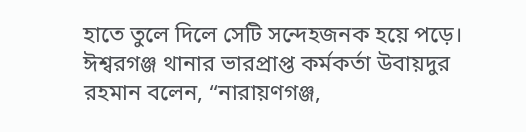হাতে তুলে দিলে সেটি সন্দেহজনক হয়ে পড়ে।
ঈশ্বরগঞ্জ থানার ভারপ্রাপ্ত কর্মকর্তা উবায়দুর রহমান বলেন, “নারায়ণগঞ্জ,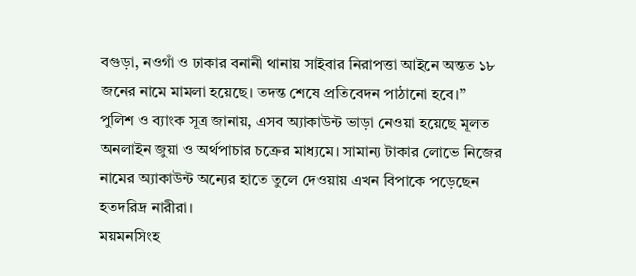বগুড়া, নওগাঁ ও ঢাকার বনানী থানায় সাইবার নিরাপত্তা আইনে অন্তত ১৮ জনের নামে মামলা হয়েছে। তদন্ত শেষে প্রতিবেদন পাঠানো হবে।”
পুলিশ ও ব্যাংক সূত্র জানায়, এসব অ্যাকাউন্ট ভাড়া নেওয়া হয়েছে মূলত অনলাইন জুয়া ও অর্থপাচার চক্রের মাধ্যমে। সামান্য টাকার লোভে নিজের নামের অ্যাকাউন্ট অন্যের হাতে তুলে দেওয়ায় এখন বিপাকে পড়েছেন হতদরিদ্র নারীরা।
ময়মনসিংহ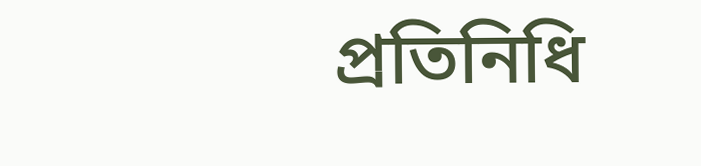প্রতিনিধি